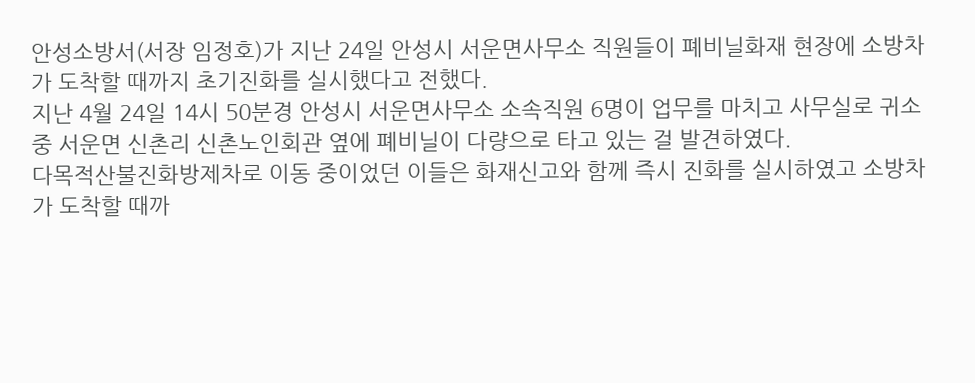안성소방서(서장 임정호)가 지난 24일 안성시 서운면사무소 직원들이 폐비닐화재 현장에 소방차가 도착할 때까지 초기진화를 실시했다고 전했다.
지난 4월 24일 14시 50분경 안성시 서운면사무소 소속직원 6명이 업무를 마치고 사무실로 귀소 중 서운면 신촌리 신촌노인회관 옆에 폐비닐이 다량으로 타고 있는 걸 발견하였다.
다목적산불진화방제차로 이동 중이었던 이들은 화재신고와 함께 즉시 진화를 실시하였고 소방차가 도착할 때까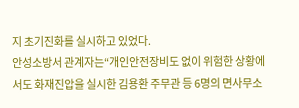지 초기진화를 실시하고 있었다.
안성소방서 관계자는“개인안전장비도 없이 위험한 상황에서도 화재진압을 실시한 김용환 주무관 등 6명의 면사무소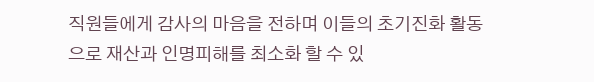직원들에게 감사의 마음을 전하며 이들의 초기진화 활동으로 재산과 인명피해를 최소화 할 수 있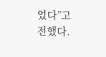었다”고 전했다.